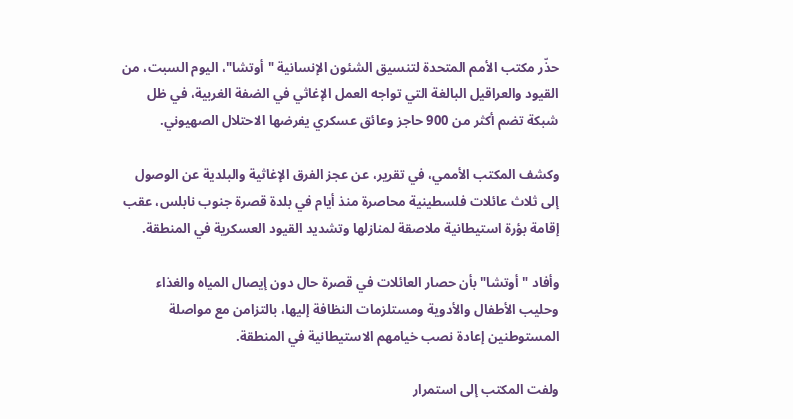حذّر مكتب الأمم المتحدة لتنسيق الشئون الإنسانية "أوتشا"، اليوم السبت، من القيود والعراقيل البالغة التي تواجه العمل الإغاثي في الضفة الغربية، في ظل شبكة تضم أكثر من 900 حاجز وعائق عسكري يفرضها الاحتلال الصهيوني.

وكشف المكتب الأممي، في تقرير، عن عجز الفرق الإغاثية والبلدية عن الوصول إلى ثلاث عائلات فلسطينية محاصرة منذ أيام في بلدة قصرة جنوب نابلس، عقب إقامة بؤرة استيطانية ملاصقة لمنازلها وتشديد القيود العسكرية في المنطقة.

وأفاد "أوتشا" بأن حصار العائلات في قصرة حال دون إيصال المياه والغذاء وحليب الأطفال والأدوية ومستلزمات النظافة إليها، بالتزامن مع مواصلة المستوطنين إعادة نصب خيامهم الاستيطانية في المنطقة.

ولفت المكتب إلى استمرار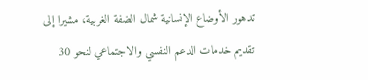تدهور الأوضاع الإنسانية شمال الضفة الغربية، مشيرا إلى تقديم خدمات الدعم النفسي والاجتماعي لنحو 30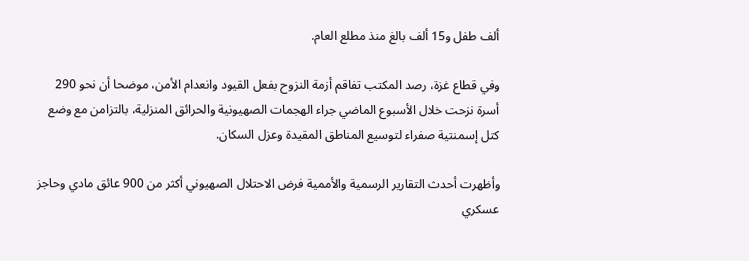ألف طفل و15 ألف بالغ منذ مطلع العام.

وفي قطاع غزة، رصد المكتب تفاقم أزمة النزوح بفعل القيود وانعدام الأمن، موضحا أن نحو 290 أسرة نزحت خلال الأسبوع الماضي جراء الهجمات الصهيونية والحرائق المنزلية، بالتزامن مع وضع كتل إسمنتية صفراء لتوسيع المناطق المقيدة وعزل السكان.

وأظهرت أحدث التقارير الرسمية والأممية فرض الاحتلال الصهيوني أكثر من 900 عائق مادي وحاجز عسكري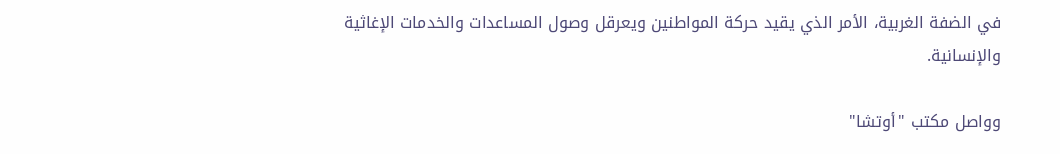في الضفة الغربية، الأمر الذي يقيد حركة المواطنين ويعرقل وصول المساعدات والخدمات الإغاثية والإنسانية.

وواصل مكتب "أوتشا"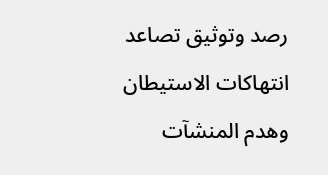رصد وتوثيق تصاعد انتهاكات الاستيطان وهدم المنشآت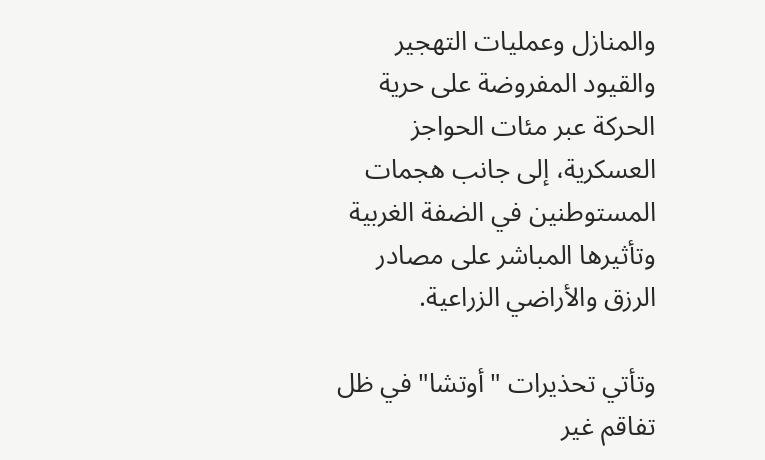والمنازل وعمليات التهجير والقيود المفروضة على حرية الحركة عبر مئات الحواجز العسكرية، إلى جانب هجمات المستوطنين في الضفة الغربية وتأثيرها المباشر على مصادر الرزق والأراضي الزراعية.

وتأتي تحذيرات "أوتشا" في ظل تفاقم غير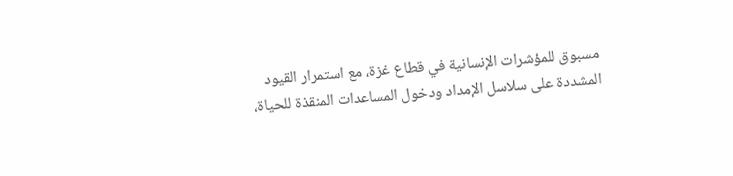مسبوق للمؤشرات الإنسانية في قطاع غزة، مع استمرار القيود المشددة على سلاسل الإمداد ودخول المساعدات المنقذة للحياة،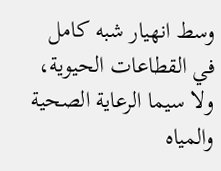وسط انهيار شبه كامل في القطاعات الحيوية، ولا سيما الرعاية الصحية والمياه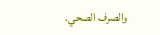والصرف الصحي.